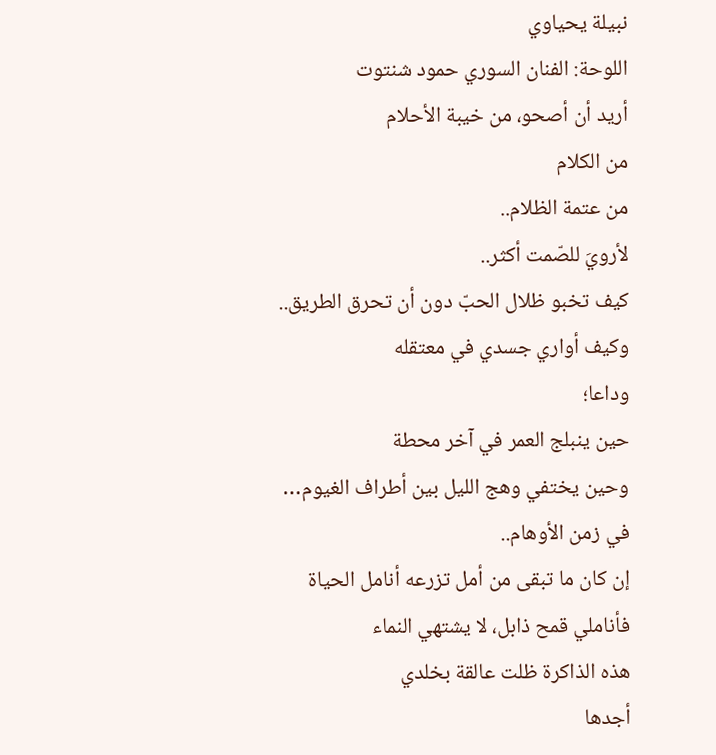نبيلة يحياوي
اللوحة: الفنان السوري حمود شنتوت
أريد أن أصحو، من خيبة الأحلام
من الكلام
من عتمة الظلام..
لأرويَ للصّمت أكثر..
كيف تخبو ظلال الحبّ دون أن تحرق الطريق..
وكيف أواري جسدي في معتقله
وداعا؛
حين ينبلج العمر في آخر محطة
وحين يختفي وهج الليل بين أطراف الغيوم…
في زمن الأوهام..
إن كان ما تبقى من أمل تزرعه أنامل الحياة
فأناملي قمح ذابل، لا يشتهي النماء
هذه الذاكرة ظلت عالقة بخلدي
أجدها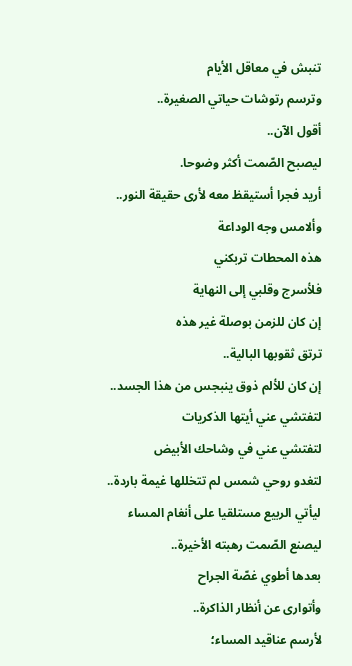تنبش في معاقل الأيام
وترسم رتوشات حياتي الصغيرة..
أقول الآن..
ليصبح الصّمت أكثر وضوحا.
أريد فجرا أستيقظ معه لأرى حقيقة النور..
وألامس وجه الوداعة
هذه المحطات تربكني
فلأسرج وقلبي إلى النهاية
إن كان للزمن بوصلة غير هذه
ترتق ثقوبها البالية..
إن كان للألم ذوق ينبجس من هذا الجسد..
لتفتشي عني أيتها الذكريات
لتفتشي عني في وشاحك الأبيض
لتغدو روحي شمس لم تتخللها غيمة باردة..
ليأتي الربيع مستلقيا على أنغام المساء
ليصنع الصّمت رهبته الأخيرة..
بعدها أطوي غصّة الجراح
وأتوارى عن أنظار الذاكرة..
لأرسم عناقيد المساء؛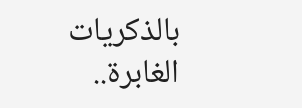بالذكريات الغابرة..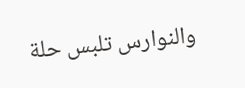والنوارس تلبس حلة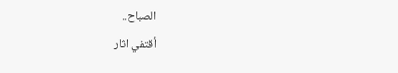الصباح..
أقتفي اثار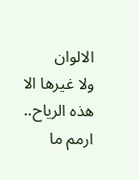الالوان
ولا غيرها الا هذه الرياح..
ارمم ما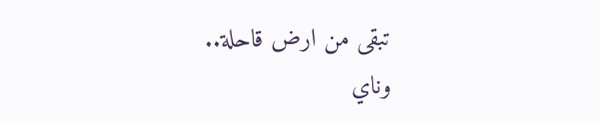تبقى من ارض قاحلة..
وناي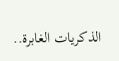الذكريات الغابرة..